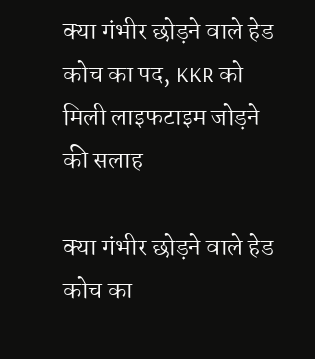क्या गंभीर छोड़ने वाले हेड कोच का पद, KKR को मिली लाइफटाइम जोड़ने की सलाह

क्या गंभीर छोड़ने वाले हेड कोच का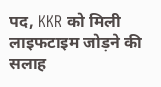पद, KKR को मिली लाइफटाइम जोड़ने की सलाह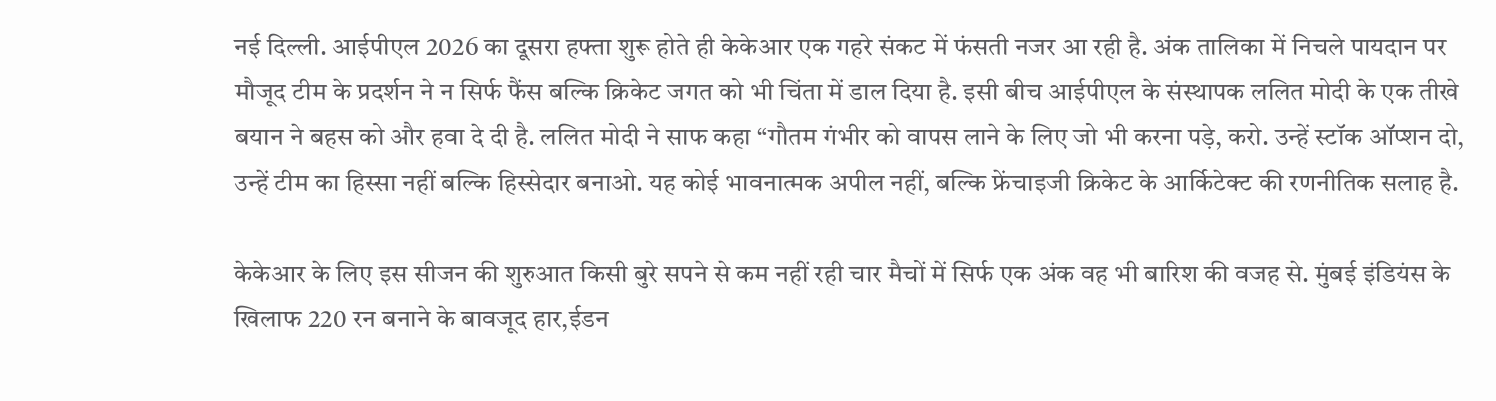नई दिल्ली. आईपीएल 2026 का दूसरा हफ्ता शुरू होते ही केकेआर एक गहरे संकट में फंसती नजर आ रही है. अंक तालिका में निचले पायदान पर मौजूद टीम के प्रदर्शन ने न सिर्फ फैंस बल्कि क्रिकेट जगत को भी चिंता में डाल दिया है. इसी बीच आईपीएल के संस्थापक ललित मोदी के एक तीखे बयान ने बहस को और हवा दे दी है. ललित मोदी ने साफ कहा “गौतम गंभीर को वापस लाने के लिए जो भी करना पड़े, करो. उन्हें स्टॉक ऑप्शन दो, उन्हें टीम का हिस्सा नहीं बल्कि हिस्सेदार बनाओ. यह कोई भावनात्मक अपील नहीं, बल्कि फ्रेंचाइजी क्रिकेट के आर्किटेक्ट की रणनीतिक सलाह है.

केकेआर के लिए इस सीजन की शुरुआत किसी बुरे सपने से कम नहीं रही चार मैचों में सिर्फ एक अंक वह भी बारिश की वजह से. मुंबई इंडियंस के खिलाफ 220 रन बनाने के बावजूद हार,ईडन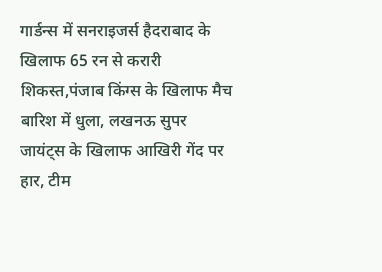गार्डन्स में सनराइजर्स हैदराबाद के खिलाफ 65 रन से करारी शिकस्त,पंजाब किंग्स के खिलाफ मैच बारिश में धुला, लखनऊ सुपर जायंट्स के खिलाफ आखिरी गेंद पर हार, टीम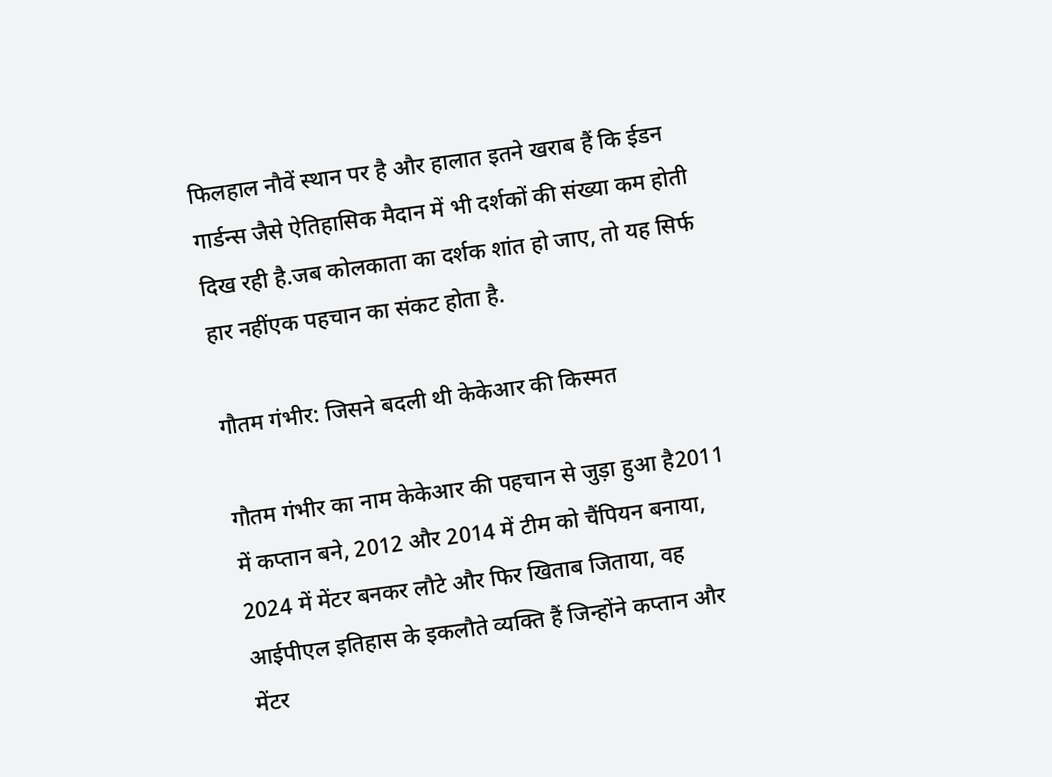फिलहाल नौवें स्थान पर है और हालात इतने खराब हैं कि ईडन गार्डन्स जैसे ऐतिहासिक मैदान में भी दर्शकों की संख्या कम होती दिख रही है.जब कोलकाता का दर्शक शांत हो जाए, तो यह सिर्फ हार नहींएक पहचान का संकट होता है.

गौतम गंभीर: जिसने बदली थी केकेआर की किस्मत

गौतम गंभीर का नाम केकेआर की पहचान से जुड़ा हुआ है2011 में कप्तान बने, 2012 और 2014 में टीम को चैंपियन बनाया, 2024 में मेंटर बनकर लौटे और फिर खिताब जिताया, वह आईपीएल इतिहास के इकलौते व्यक्ति हैं जिन्होंने कप्तान और मेंटर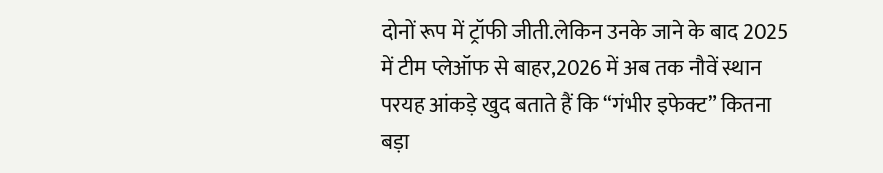दोनों रूप में ट्रॉफी जीती.लेकिन उनके जाने के बाद 2025 में टीम प्लेऑफ से बाहर,2026 में अब तक नौवें स्थान परयह आंकड़े खुद बताते हैं कि “गंभीर इफेक्ट” कितना बड़ा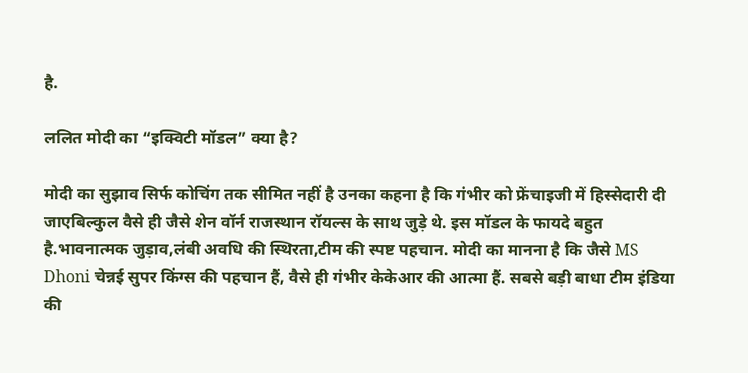है.

ललित मोदी का “इक्विटी मॉडल” क्या है?

मोदी का सुझाव सिर्फ कोचिंग तक सीमित नहीं है उनका कहना है कि गंभीर को फ्रेंचाइजी में हिस्सेदारी दी जाएबिल्कुल वैसे ही जैसे शेन वॉर्न राजस्थान रॉयल्स के साथ जुड़े थे. इस मॉडल के फायदे बहुत है.भावनात्मक जुड़ाव,लंबी अवधि की स्थिरता,टीम की स्पष्ट पहचान. मोदी का मानना है कि जैसे MS Dhoni चेन्नई सुपर किंग्स की पहचान हैं, वैसे ही गंभीर केकेआर की आत्मा हैं. सबसे बड़ी बाधा टीम इंडिया की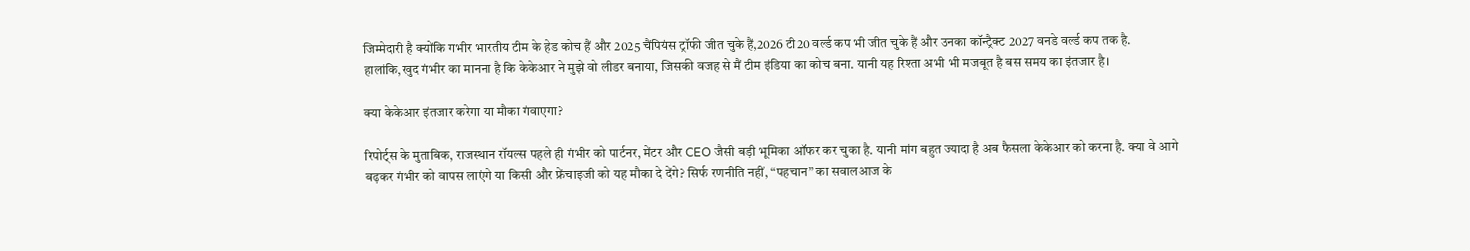जिम्मेदारी है क्योंकि गभीर भारतीय टीम के हेड कोच हैं और 2025 चैंपियंस ट्रॉफी जीत चुके हैं,2026 टी20 वर्ल्ड कप भी जीत चुके हैं और उनका कॉन्ट्रैक्ट 2027 वनडे वर्ल्ड कप तक है. हालांकि,खुद गंभीर का मानना है कि केकेआर ने मुझे वो लीडर बनाया, जिसकी वजह से मैं टीम इंडिया का कोच बना. यानी यह रिश्ता अभी भी मजबूत है बस समय का इंतजार है।

क्या केकेआर इंतजार करेगा या मौका गंवाएगा?

रिपोर्ट्स के मुताबिक, राजस्थान रॉयल्स पहले ही गंभीर को पार्टनर, मेंटर और CEO जैसी बड़ी भूमिका ऑफर कर चुका है. यानी मांग बहुत ज्यादा है अब फैसला केकेआर को करना है. क्या वे आगे बढ़कर गंभीर को वापस लाएंगे या किसी और फ्रेंचाइजी को यह मौका दे देंगे? सिर्फ रणनीति नहीं, “पहचान” का सवालआज के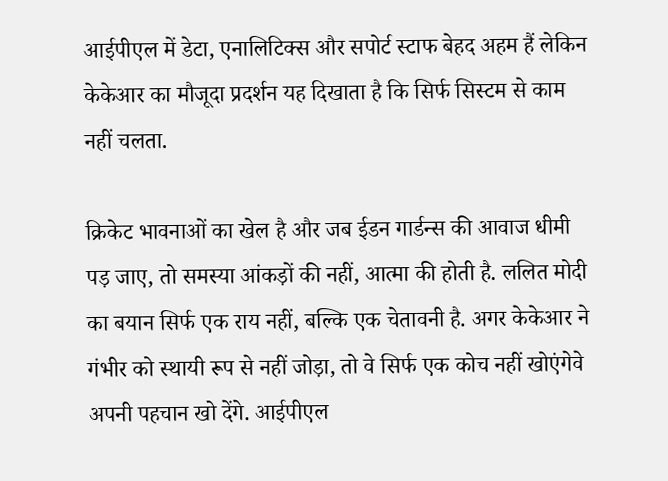आईपीएल में डेटा, एनालिटिक्स और सपोर्ट स्टाफ बेहद अहम हैं लेकिन केकेआर का मौजूदा प्रदर्शन यह दिखाता है कि सिर्फ सिस्टम से काम नहीं चलता.

क्रिकेट भावनाओं का खेल है और जब ईडन गार्डन्स की आवाज धीमी पड़ जाए, तो समस्या आंकड़ों की नहीं, आत्मा की होती है. ललित मोदी का बयान सिर्फ एक राय नहीं, बल्कि एक चेतावनी है. अगर केकेआर ने गंभीर को स्थायी रूप से नहीं जोड़ा, तो वे सिर्फ एक कोच नहीं खोएंगेवे अपनी पहचान खो देंगे. आईपीएल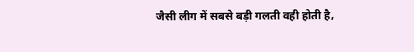जैसी लीग में सबसे बड़ी गलती वही होती है,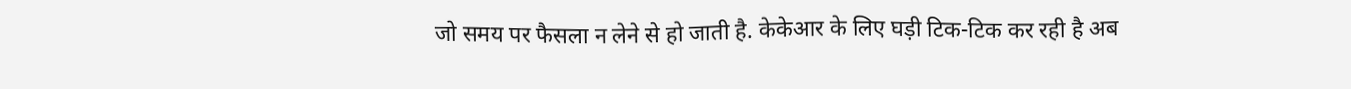जो समय पर फैसला न लेने से हो जाती है. केकेआर के लिए घड़ी टिक-टिक कर रही है अब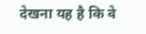देखना यह है कि वे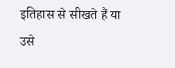इतिहास से सीखते हैं या उसे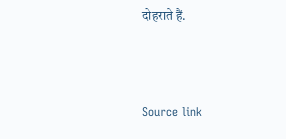दोहराते हैं.



Source link